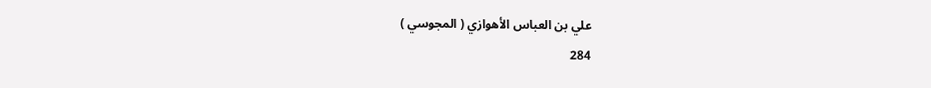علي بن العباس الأهوازي ( المجوسي )
284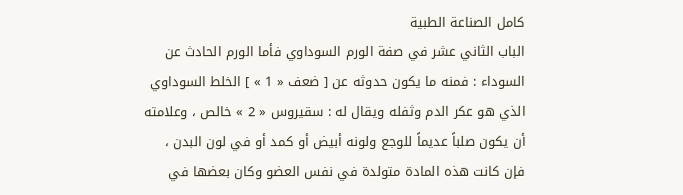كامل الصناعة الطبية
الباب الثاني عشر في صفة الورم السوداوي فأما الورم الحادث عن السوداء : فمنه ما يكون حدوثه عن [ ضعف « 1 » ] الخلط السوداوي الذي هو عكر الدم وثفله ويقال له : سقيروس « 2 » خالص ، وعلامته أن يكون صلباً عديماً للوجع ولونه أبيض أو كمد أو في لون البدن ، فإن كانت هذه المادة متولدة في نفس العضو وكان بعضها في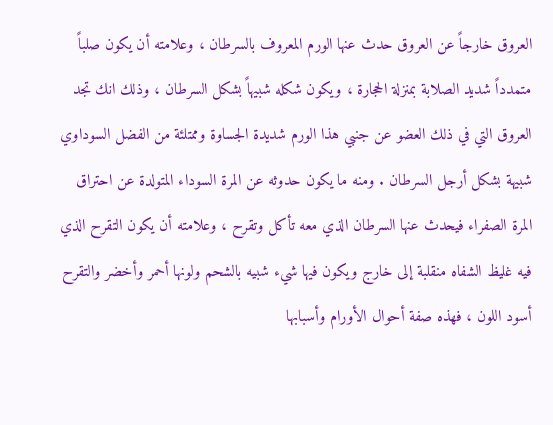العروق خارجاً عن العروق حدث عنها الورم المعروف بالسرطان ، وعلامته أن يكون صلباً متمدداً شديد الصلابة بمنزلة الحجارة ، ويكون شكله شبيهاً بشكل السرطان ، وذلك انك تجد العروق التي في ذلك العضو عن جنبي هذا الورم شديدة الجساوة وممتلئة من الفضل السوداوي شبيهة بشكل أرجل السرطان . ومنه ما يكون حدوثه عن المرة السوداء المتولدة عن احتراق المرة الصفراء فيحدث عنها السرطان الذي معه تأكل وتقرح ، وعلامته أن يكون التقرح الذي فيه غليظ الشفاه منقلبة إلى خارج ويكون فيها شيء شبيه بالشحم ولونها أحمر وأخضر والتقرح أسود اللون ، فهذه صفة أحوال الأورام وأسبابها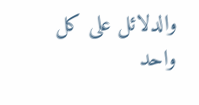والدلائل على كل واحد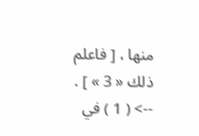منها ، [ فاعلم ذلك « 3 » ] .
--> ( 1 ) في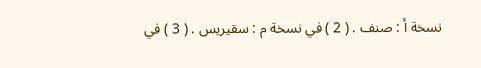نسخة أ : صنف . ( 2 ) في نسخة م : سقيريس . ( 3 ) في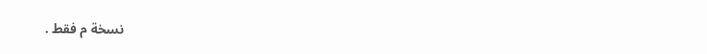نسخة م فقط .